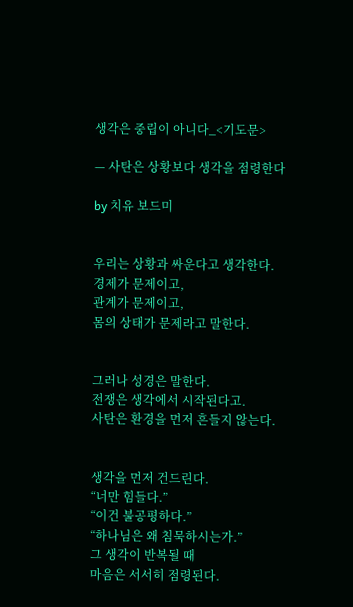생각은 중립이 아니다_<기도문>

— 사탄은 상황보다 생각을 점령한다

by 치유 보드미


우리는 상황과 싸운다고 생각한다.
경제가 문제이고,
관계가 문제이고,
몸의 상태가 문제라고 말한다.


그러나 성경은 말한다.
전쟁은 생각에서 시작된다고.
사탄은 환경을 먼저 흔들지 않는다.


생각을 먼저 건드린다.
“너만 힘들다.”
“이건 불공평하다.”
“하나님은 왜 침묵하시는가.”
그 생각이 반복될 때
마음은 서서히 점령된다.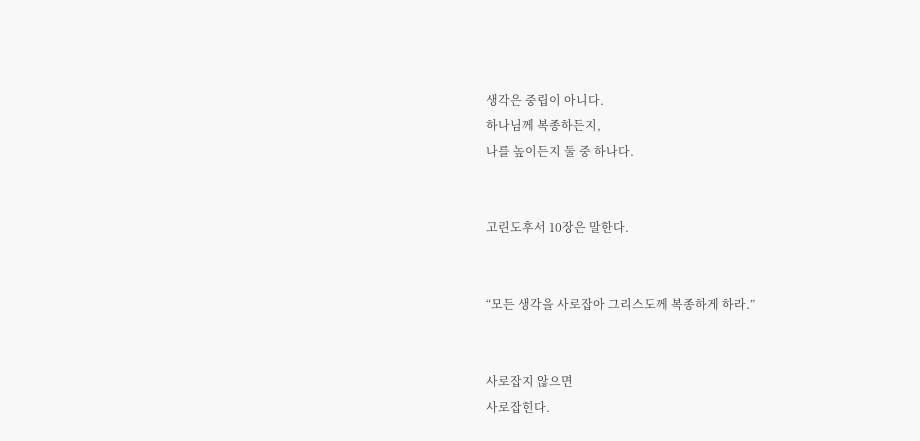생각은 중립이 아니다.
하나님께 복종하든지,
나를 높이든지 둘 중 하나다.


고린도후서 10장은 말한다.


“모든 생각을 사로잡아 그리스도께 복종하게 하라.”


사로잡지 않으면
사로잡힌다.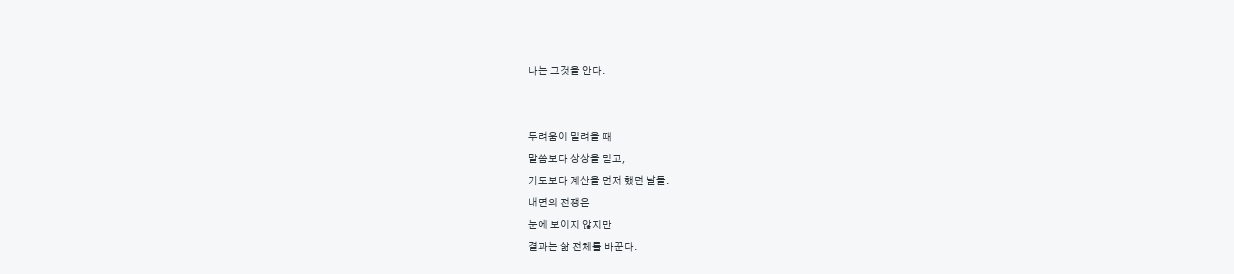나는 그것을 안다.


두려움이 밀려올 때
말씀보다 상상을 믿고,
기도보다 계산을 먼저 했던 날들.
내면의 전쟁은
눈에 보이지 않지만
결과는 삶 전체를 바꾼다.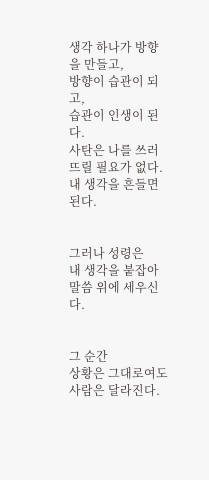생각 하나가 방향을 만들고,
방향이 습관이 되고,
습관이 인생이 된다.
사탄은 나를 쓰러뜨릴 필요가 없다.
내 생각을 흔들면 된다.


그러나 성령은
내 생각을 붙잡아
말씀 위에 세우신다.


그 순간
상황은 그대로여도
사람은 달라진다.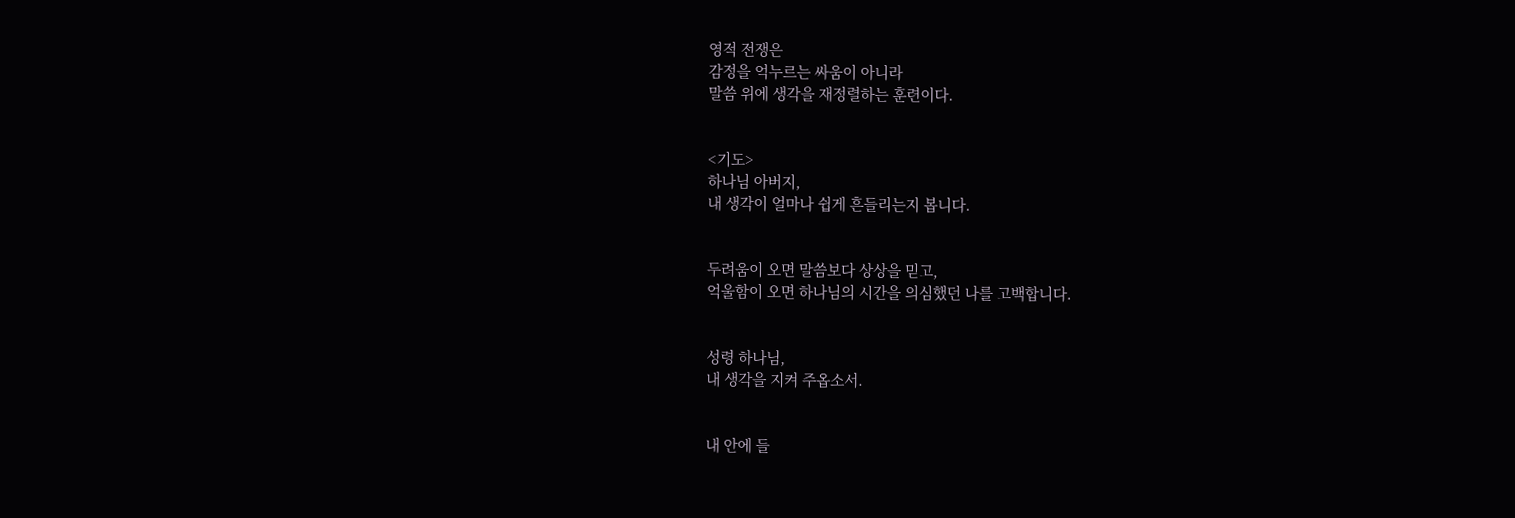영적 전쟁은
감정을 억누르는 싸움이 아니라
말씀 위에 생각을 재정렬하는 훈련이다.


<기도>
하나님 아버지,
내 생각이 얼마나 쉽게 흔들리는지 봅니다.


두려움이 오면 말씀보다 상상을 믿고,
억울함이 오면 하나님의 시간을 의심했던 나를 고백합니다.


성령 하나님,
내 생각을 지켜 주옵소서.


내 안에 들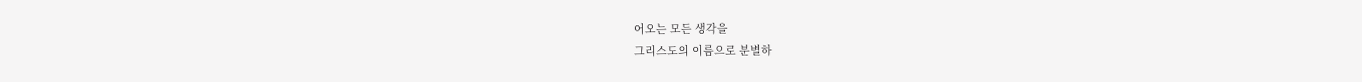어오는 모든 생각을
그리스도의 이름으로 분별하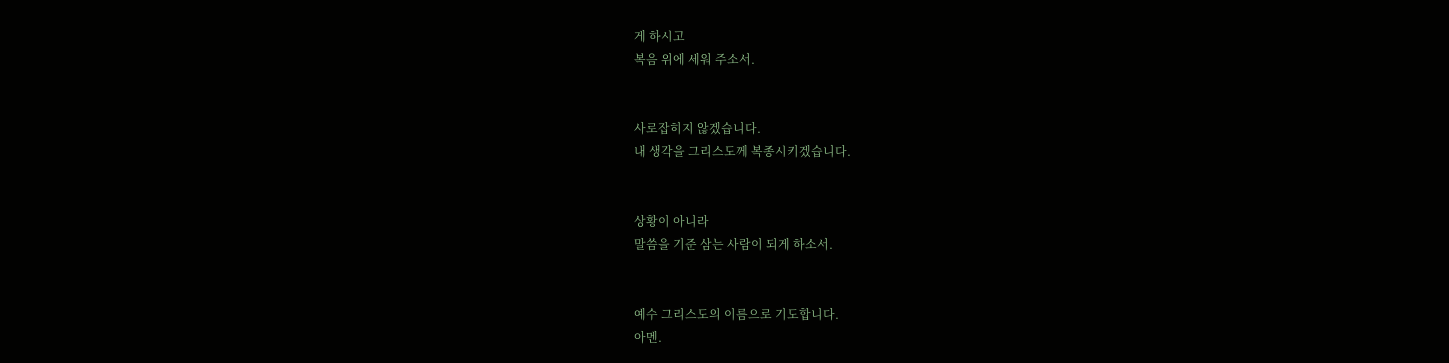게 하시고
복음 위에 세워 주소서.


사로잡히지 않겠습니다.
내 생각을 그리스도께 복종시키겠습니다.


상황이 아니라
말씀을 기준 삼는 사람이 되게 하소서.


예수 그리스도의 이름으로 기도합니다.
아멘.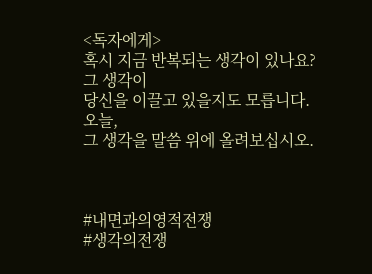<독자에게>
혹시 지금 반복되는 생각이 있나요?
그 생각이
당신을 이끌고 있을지도 모릅니다.
오늘,
그 생각을 말씀 위에 올려보십시오.



#내면과의영적전쟁
#생각의전쟁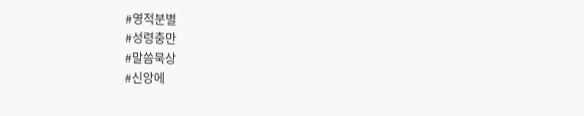#영적분별
#성령충만
#말씀묵상
#신앙에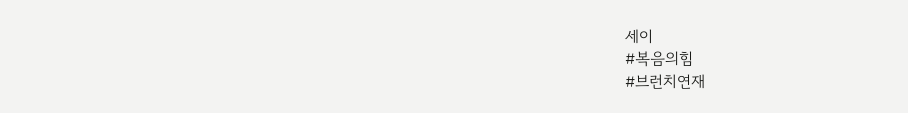세이
#복음의힘
#브런치연재